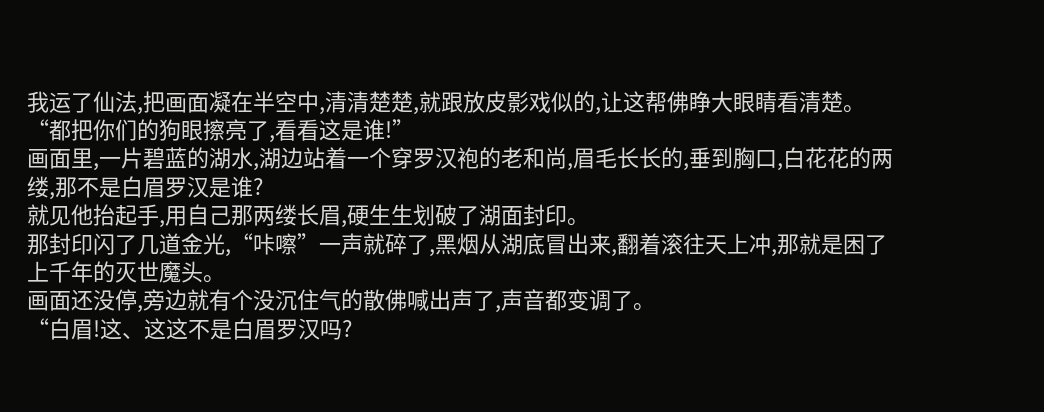我运了仙法,把画面凝在半空中,清清楚楚,就跟放皮影戏似的,让这帮佛睁大眼睛看清楚。
“都把你们的狗眼擦亮了,看看这是谁!”
画面里,一片碧蓝的湖水,湖边站着一个穿罗汉袍的老和尚,眉毛长长的,垂到胸口,白花花的两缕,那不是白眉罗汉是谁?
就见他抬起手,用自己那两缕长眉,硬生生划破了湖面封印。
那封印闪了几道金光,“咔嚓”一声就碎了,黑烟从湖底冒出来,翻着滚往天上冲,那就是困了上千年的灭世魔头。
画面还没停,旁边就有个没沉住气的散佛喊出声了,声音都变调了。
“白眉!这、这这不是白眉罗汉吗?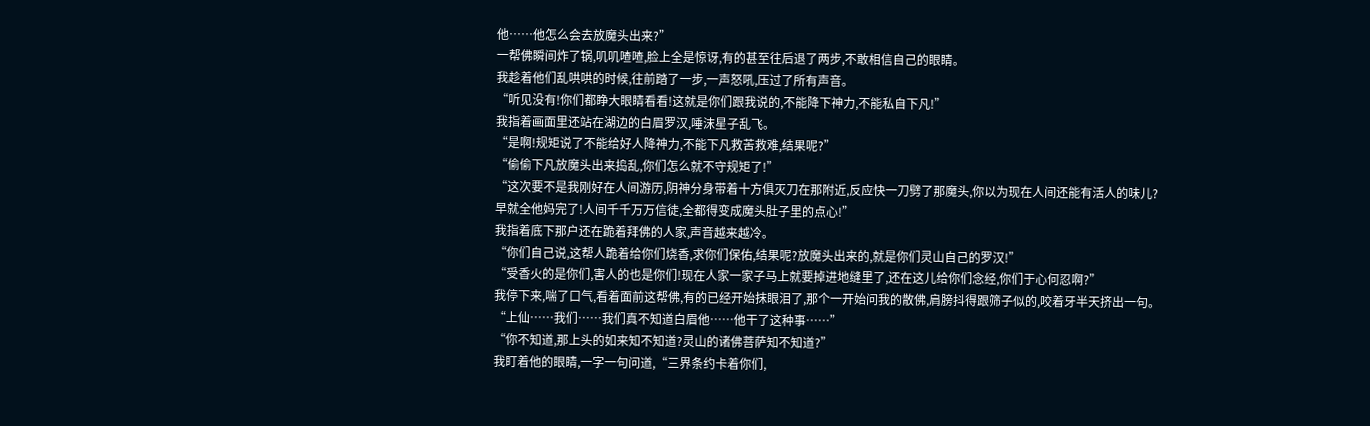他……他怎么会去放魔头出来?”
一帮佛瞬间炸了锅,叽叽喳喳,脸上全是惊讶,有的甚至往后退了两步,不敢相信自己的眼睛。
我趁着他们乱哄哄的时候,往前踏了一步,一声怒吼,压过了所有声音。
“听见没有!你们都睁大眼睛看看!这就是你们跟我说的,不能降下神力,不能私自下凡!”
我指着画面里还站在湖边的白眉罗汉,唾沫星子乱飞。
“是啊!规矩说了不能给好人降神力,不能下凡救苦救难,结果呢?”
“偷偷下凡放魔头出来捣乱,你们怎么就不守规矩了!”
“这次要不是我刚好在人间游历,阴神分身带着十方俱灭刀在那附近,反应快一刀劈了那魔头,你以为现在人间还能有活人的味儿?
早就全他妈完了!人间千千万万信徒,全都得变成魔头肚子里的点心!”
我指着底下那户还在跪着拜佛的人家,声音越来越冷。
“你们自己说,这帮人跪着给你们烧香,求你们保佑,结果呢?放魔头出来的,就是你们灵山自己的罗汉!”
“受香火的是你们,害人的也是你们!现在人家一家子马上就要掉进地缝里了,还在这儿给你们念经,你们于心何忍啊?”
我停下来,喘了口气,看着面前这帮佛,有的已经开始抹眼泪了,那个一开始问我的散佛,肩膀抖得跟筛子似的,咬着牙半天挤出一句。
“上仙……我们……我们真不知道白眉他……他干了这种事……”
“你不知道,那上头的如来知不知道?灵山的诸佛菩萨知不知道?”
我盯着他的眼睛,一字一句问道,“三界条约卡着你们,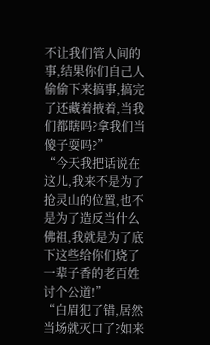不让我们管人间的事,结果你们自己人偷偷下来搞事,搞完了还藏着掖着,当我们都瞎吗?拿我们当傻子耍吗?”
“今天我把话说在这儿,我来不是为了抢灵山的位置,也不是为了造反当什么佛祖,我就是为了底下这些给你们烧了一辈子香的老百姓讨个公道!”
“白眉犯了错,居然当场就灭口了?如来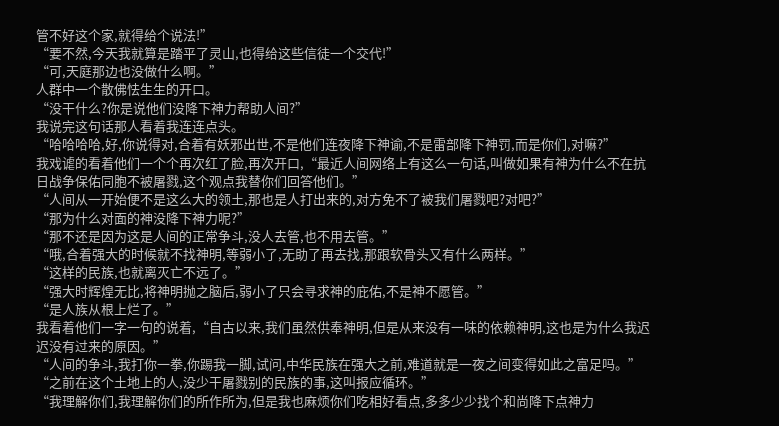管不好这个家,就得给个说法!”
“要不然,今天我就算是踏平了灵山,也得给这些信徒一个交代!”
“可,天庭那边也没做什么啊。”
人群中一个散佛怯生生的开口。
“没干什么?你是说他们没降下神力帮助人间?”
我说完这句话那人看着我连连点头。
“哈哈哈哈,好,你说得对,合着有妖邪出世,不是他们连夜降下神谕,不是雷部降下神罚,而是你们,对嘛?”
我戏谑的看着他们一个个再次红了脸,再次开口,“最近人间网络上有这么一句话,叫做如果有神为什么不在抗日战争保佑同胞不被屠戮,这个观点我替你们回答他们。”
“人间从一开始便不是这么大的领土,那也是人打出来的,对方免不了被我们屠戮吧?对吧?”
“那为什么对面的神没降下神力呢?”
“那不还是因为这是人间的正常争斗,没人去管,也不用去管。”
“哦,合着强大的时候就不找神明,等弱小了,无助了再去找,那跟软骨头又有什么两样。”
“这样的民族,也就离灭亡不远了。”
“强大时辉煌无比,将神明抛之脑后,弱小了只会寻求神的庇佑,不是神不愿管。”
“是人族从根上烂了。”
我看着他们一字一句的说着,“自古以来,我们虽然供奉神明,但是从来没有一味的依赖神明,这也是为什么我迟迟没有过来的原因。”
“人间的争斗,我打你一拳,你踢我一脚,试问,中华民族在强大之前,难道就是一夜之间变得如此之富足吗。”
“之前在这个土地上的人,没少干屠戮别的民族的事,这叫报应循环。”
“我理解你们,我理解你们的所作所为,但是我也麻烦你们吃相好看点,多多少少找个和尚降下点神力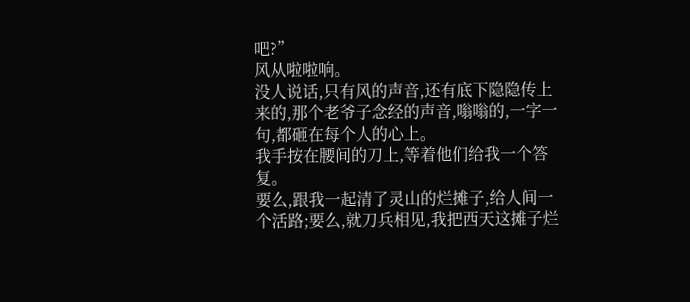吧?”
风从啦啦响。
没人说话,只有风的声音,还有底下隐隐传上来的,那个老爷子念经的声音,嗡嗡的,一字一句,都砸在每个人的心上。
我手按在腰间的刀上,等着他们给我一个答复。
要么,跟我一起清了灵山的烂摊子,给人间一个活路;要么,就刀兵相见,我把西天这摊子烂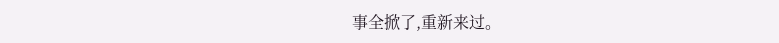事全掀了,重新来过。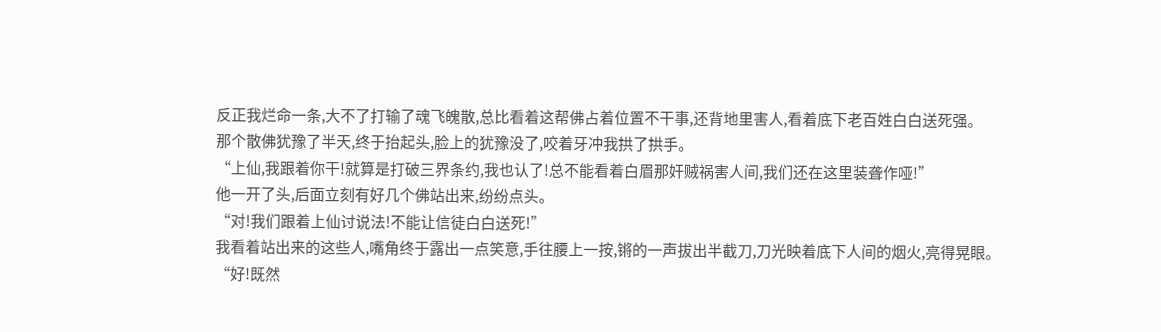反正我烂命一条,大不了打输了魂飞魄散,总比看着这帮佛占着位置不干事,还背地里害人,看着底下老百姓白白送死强。
那个散佛犹豫了半天,终于抬起头,脸上的犹豫没了,咬着牙冲我拱了拱手。
“上仙,我跟着你干!就算是打破三界条约,我也认了!总不能看着白眉那奸贼祸害人间,我们还在这里装聋作哑!”
他一开了头,后面立刻有好几个佛站出来,纷纷点头。
“对!我们跟着上仙讨说法!不能让信徒白白送死!”
我看着站出来的这些人,嘴角终于露出一点笑意,手往腰上一按,锵的一声拔出半截刀,刀光映着底下人间的烟火,亮得晃眼。
“好!既然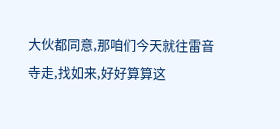大伙都同意,那咱们今天就往雷音寺走,找如来,好好算算这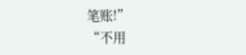笔账!”
“不用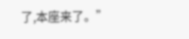了,本座来了。”